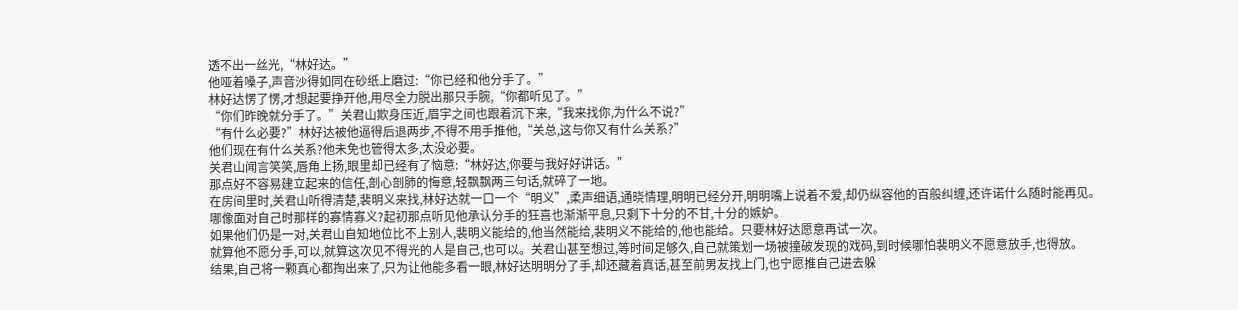透不出一丝光,“林好达。”
他哑着嗓子,声音沙得如同在砂纸上磨过:“你已经和他分手了。”
林好达愣了愣,才想起要挣开他,用尽全力脱出那只手腕,“你都听见了。”
“你们昨晚就分手了。”关君山欺身压近,眉宇之间也跟着沉下来,“我来找你,为什么不说?”
“有什么必要?”林好达被他逼得后退两步,不得不用手推他,“关总,这与你又有什么关系?”
他们现在有什么关系?他未免也管得太多,太没必要。
关君山闻言笑笑,唇角上扬,眼里却已经有了恼意:“林好达,你要与我好好讲话。”
那点好不容易建立起来的信任,剖心剖肺的悔意,轻飘飘两三句话,就碎了一地。
在房间里时,关君山听得清楚,裴明义来找,林好达就一口一个“明义”,柔声细语,通晓情理,明明已经分开,明明嘴上说着不爱,却仍纵容他的百般纠缠,还许诺什么随时能再见。
哪像面对自己时那样的寡情寡义?起初那点听见他承认分手的狂喜也渐渐平息,只剩下十分的不甘,十分的嫉妒。
如果他们仍是一对,关君山自知地位比不上别人,裴明义能给的,他当然能给,裴明义不能给的,他也能给。只要林好达愿意再试一次。
就算他不愿分手,可以,就算这次见不得光的人是自己,也可以。关君山甚至想过,等时间足够久,自己就策划一场被撞破发现的戏码,到时候哪怕裴明义不愿意放手,也得放。
结果,自己将一颗真心都掏出来了,只为让他能多看一眼,林好达明明分了手,却还藏着真话,甚至前男友找上门,也宁愿推自己进去躲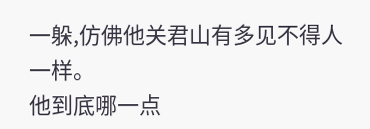一躲,仿佛他关君山有多见不得人一样。
他到底哪一点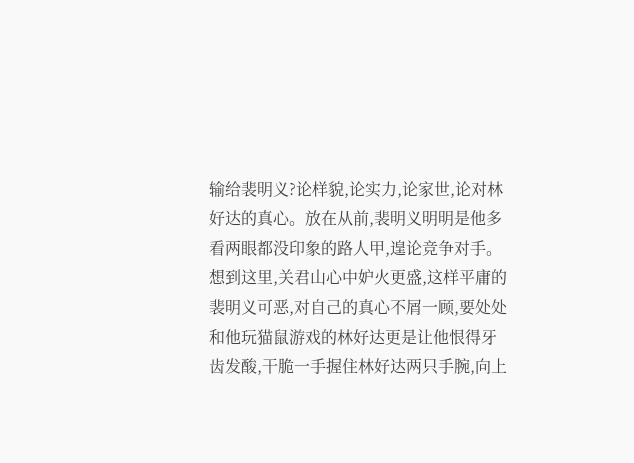输给裴明义?论样貌,论实力,论家世,论对林好达的真心。放在从前,裴明义明明是他多看两眼都没印象的路人甲,遑论竞争对手。
想到这里,关君山心中妒火更盛,这样平庸的裴明义可恶,对自己的真心不屑一顾,要处处和他玩猫鼠游戏的林好达更是让他恨得牙齿发酸,干脆一手握住林好达两只手腕,向上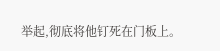举起,彻底将他钉死在门板上。